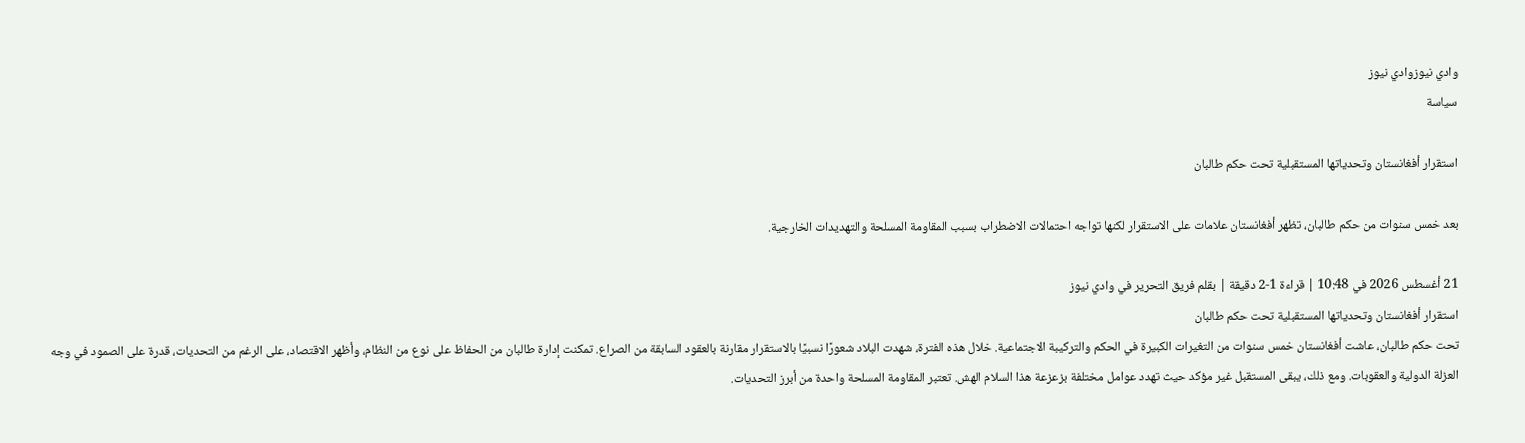وادي نيوزوادي نيوز
سياسة

استقرار أفغانستان وتحدياتها المستقبلية تحت حكم طالبان

بعد خمس سنوات من حكم طالبان، تظهر أفغانستان علامات على الاستقرار لكنها تواجه احتمالات الاضطراب بسبب المقاومة المسلحة والتهديدات الخارجية.

21 أغسطس 2026 في 10:48 | قراءة 1-2 دقيقة | بقلم فريق التحرير في وادي نيوز
استقرار أفغانستان وتحدياتها المستقبلية تحت حكم طالبان
تحت حكم طالبان، عاشت أفغانستان خمس سنوات من التغيرات الكبيرة في الحكم والتركيبة الاجتماعية. خلال هذه الفترة، شهدت البلاد شعورًا نسبيًا بالاستقرار مقارنة بالعقود السابقة من الصراع. تمكنت إدارة طالبان من الحفاظ على نوع من النظام، وأظهر الاقتصاد، على الرغم من التحديات، قدرة على الصمود في وجه العزلة الدولية والعقوبات. ومع ذلك، يبقى المستقبل غير مؤكد حيث تهدد عوامل مختلفة بزعزعة هذا السلام الهش. تعتبر المقاومة المسلحة واحدة من أبرز التحديات.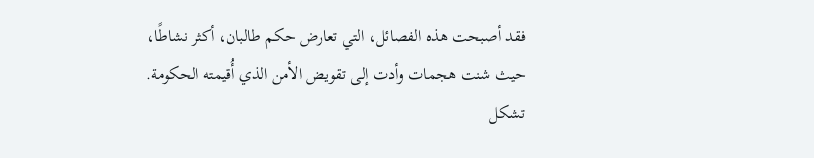فقد أصبحت هذه الفصائل، التي تعارض حكم طالبان، أكثر نشاطًا، حيث شنت هجمات وأدت إلى تقويض الأمن الذي أُقيمته الحكومة. تشكل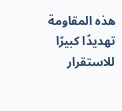هذه المقاومة تهديدًا كبيرًا للاستقرار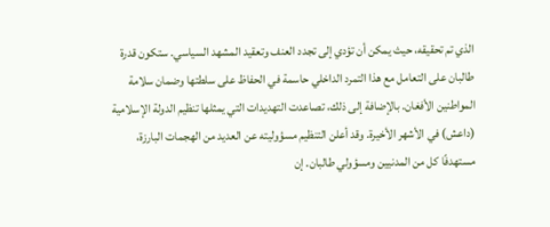الذي تم تحقيقه، حيث يمكن أن تؤدي إلى تجدد العنف وتعقيد المشهد السياسي. ستكون قدرة طالبان على التعامل مع هذا التمرد الداخلي حاسمة في الحفاظ على سلطتها وضمان سلامة المواطنين الأفغان. بالإضافة إلى ذلك، تصاعدت التهديدات التي يمثلها تنظيم الدولة الإسلامية (داعش) في الأشهر الأخيرة. وقد أعلن التنظيم مسؤوليته عن العديد من الهجمات البارزة، مستهدفًا كل من المدنيين ومسؤولي طالبان. إن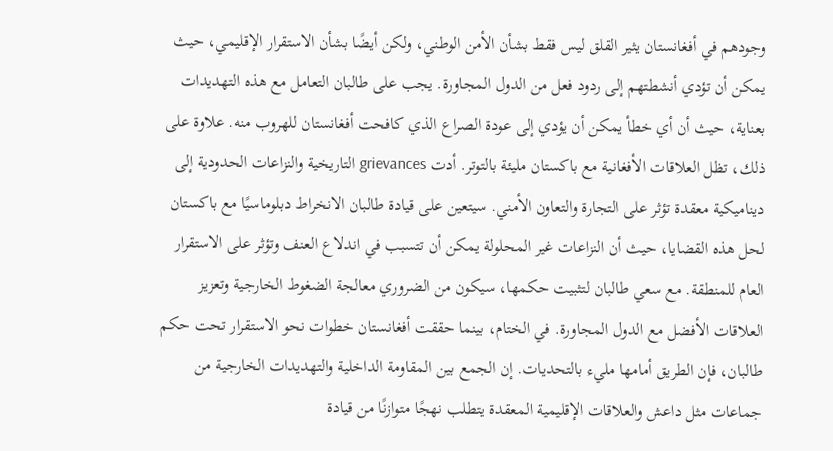وجودهم في أفغانستان يثير القلق ليس فقط بشأن الأمن الوطني، ولكن أيضًا بشأن الاستقرار الإقليمي، حيث يمكن أن تؤدي أنشطتهم إلى ردود فعل من الدول المجاورة. يجب على طالبان التعامل مع هذه التهديدات بعناية، حيث أن أي خطأ يمكن أن يؤدي إلى عودة الصراع الذي كافحت أفغانستان للهروب منه. علاوة على ذلك، تظل العلاقات الأفغانية مع باكستان مليئة بالتوتر. أدت grievances التاريخية والنزاعات الحدودية إلى ديناميكية معقدة تؤثر على التجارة والتعاون الأمني. سيتعين على قيادة طالبان الانخراط دبلوماسيًا مع باكستان لحل هذه القضايا، حيث أن النزاعات غير المحلولة يمكن أن تتسبب في اندلاع العنف وتؤثر على الاستقرار العام للمنطقة. مع سعي طالبان لتثبيت حكمها، سيكون من الضروري معالجة الضغوط الخارجية وتعزيز العلاقات الأفضل مع الدول المجاورة. في الختام، بينما حققت أفغانستان خطوات نحو الاستقرار تحت حكم طالبان، فإن الطريق أمامها مليء بالتحديات. إن الجمع بين المقاومة الداخلية والتهديدات الخارجية من جماعات مثل داعش والعلاقات الإقليمية المعقدة يتطلب نهجًا متوازنًا من قيادة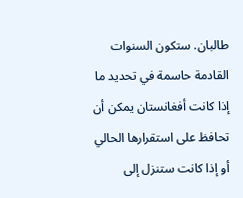طالبان. ستكون السنوات القادمة حاسمة في تحديد ما إذا كانت أفغانستان يمكن أن تحافظ على استقرارها الحالي أو إذا كانت ستنزل إلى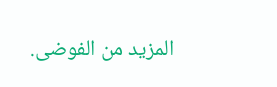المزيد من الفوضى.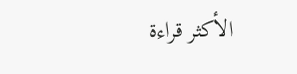الأكثر قراءة